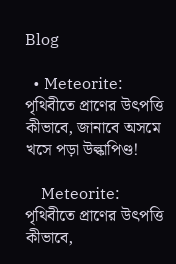Blog

  • Meteorite: পৃথিবীতে প্রাণের উৎপত্তি কীভাবে, জানাবে অসমে খসে পড়া উল্কাপিণ্ড!

    Meteorite: পৃথিবীতে প্রাণের উৎপত্তি কীভাবে,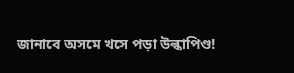জানাবে অসমে খসে পড়া উল্কাপিণ্ড!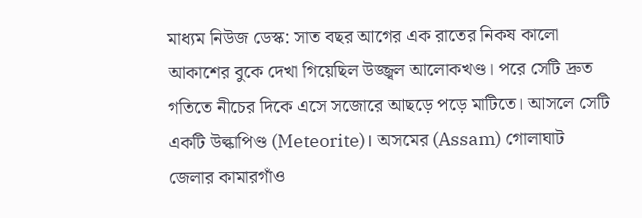মাধ্যম নিউজ ডেস্ক: সাত বছর আগের এক রাতের নিকষ কালো আকাশের বুকে দেখা গিয়েছিল উজ্জ্বল আলোকখণ্ড। পরে সেটি দ্রুত গতিতে নীচের দিকে এসে সজোরে আছড়ে পড়ে মাটিতে। আসলে সেটি একটি উল্কাপিণ্ড (Meteorite)। অসমের (Assam) গোলাঘাট জেলার কামারগাঁও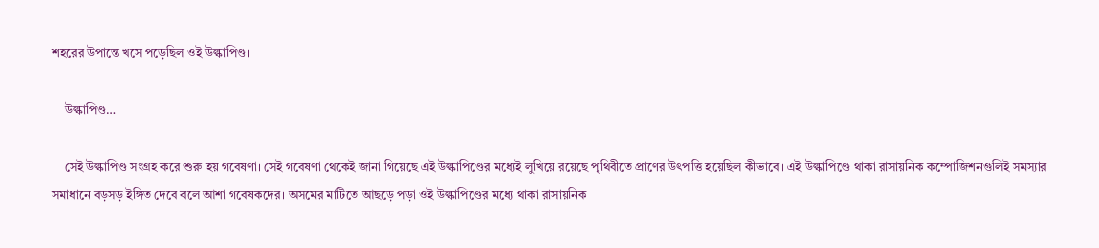শহরের উপান্তে খসে পড়েছিল ওই উল্কাপিণ্ড।

    উল্কাপিণ্ড…

    সেই উল্কাপিণ্ড সংগ্রহ করে শুরু হয় গবেষণা। সেই গবেষণা থেকেই জানা গিয়েছে এই উল্কাপিণ্ডের মধ্যেই লুখিয়ে রয়েছে পৃথিবীতে প্রাণের উৎপত্তি হয়েছিল কীভাবে। এই উল্কাপিণ্ডে থাকা রাসায়নিক কম্পোজিশনগুলিই সমস্যার সমাধানে বড়সড় ইঙ্গিত দেবে বলে আশা গবেষকদের। অসমের মাটিতে আছড়ে পড়া ওই উল্কাপিণ্ডের মধ্যে থাকা রাসায়নিক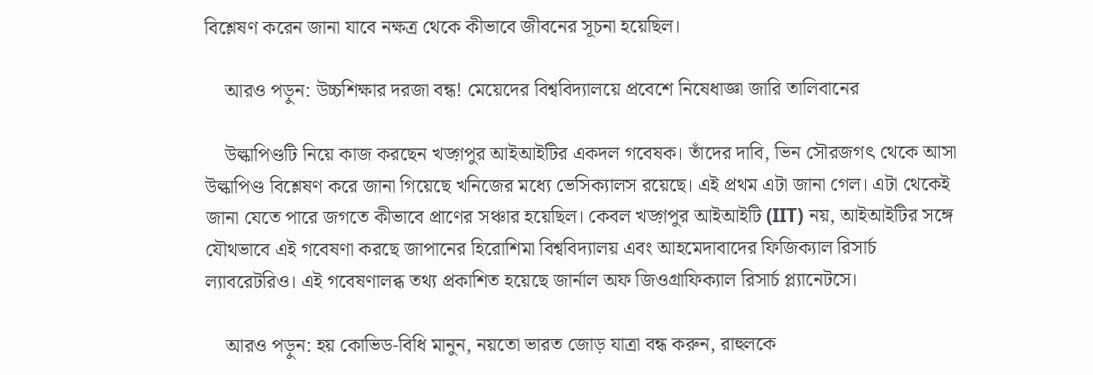বিশ্লেষণ করেন জানা যাবে নক্ষত্র থেকে কীভাবে জীবনের সূচনা হয়েছিল।

    আরও পড়ুন: উচ্চশিক্ষার দরজা বন্ধ! মেয়েদের বিশ্ববিদ্যালয়ে প্রবেশে নিষেধাজ্ঞা জারি তালিবানের

    উল্কাপিণ্ডটি নিয়ে কাজ করছেন খড়্গপুর আইআইটির একদল গবেষক। তাঁদের দাবি, ভিন সৌরজগৎ থেকে আসা উল্কাপিণ্ড বিশ্লেষণ করে জানা গিয়েছে খনিজের মধ্যে ভেসিক্যালস রয়েছে। এই প্রথম এটা জানা গেল। এটা থেকেই জানা যেতে পারে জগতে কীভাবে প্রাণের সঞ্চার হয়েছিল। কেবল খড়্গপুর আইআইটি (IIT) নয়, আইআইটির সঙ্গে যৌথভাবে এই গবেষণা করছে জাপানের হিরোশিমা বিশ্ববিদ্যালয় এবং আহমেদাবাদের ফিজিক্যাল রিসার্চ ল্যাবরেটরিও। এই গবেষণালব্ধ তথ্য প্রকাশিত হয়েছে জার্নাল অফ জিওগ্রাফিক্যাল রিসার্চ প্ল্যানেটসে।

    আরও পড়ুন: হয় কোভিড-বিধি মানুন, নয়তো ভারত জোড় যাত্রা বন্ধ করুন, রাহুলকে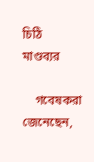চিঠি মাণ্ডব্যর

    গবেষকরা জেনেছেন,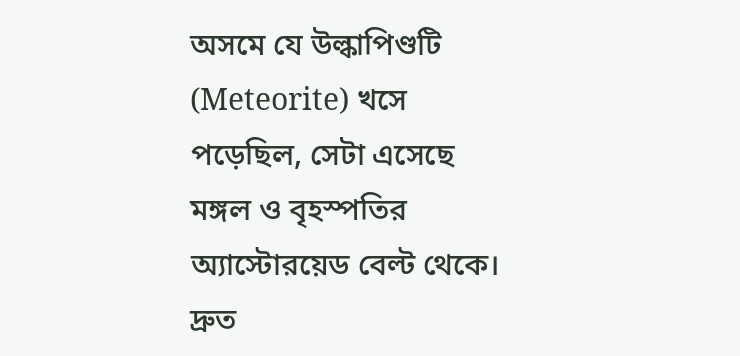অসমে যে উল্কাপিণ্ডটি (Meteorite) খসে পড়েছিল, সেটা এসেছে মঙ্গল ও বৃহস্পতির অ্যাস্টোরয়েড বেল্ট থেকে। দ্রুত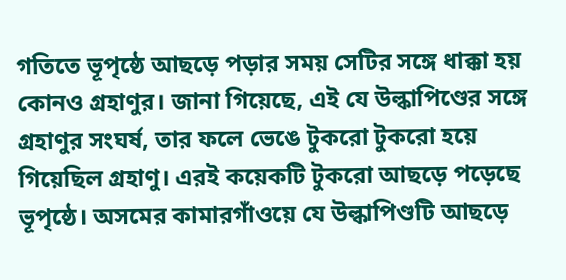গতিতে ভূপৃষ্ঠে আছড়ে পড়ার সময় সেটির সঙ্গে ধাক্কা হয় কোনও গ্রহাণুর। জানা গিয়েছে, এই যে উল্কাপিণ্ডের সঙ্গে গ্রহাণুর সংঘর্ষ, তার ফলে ভেঙে টুকরো টুকরো হয়ে গিয়েছিল গ্রহাণু। এরই কয়েকটি টুকরো আছড়ে পড়েছে ভূপৃষ্ঠে। অসমের কামারগাঁওয়ে যে উল্কাপিণ্ডটি আছড়ে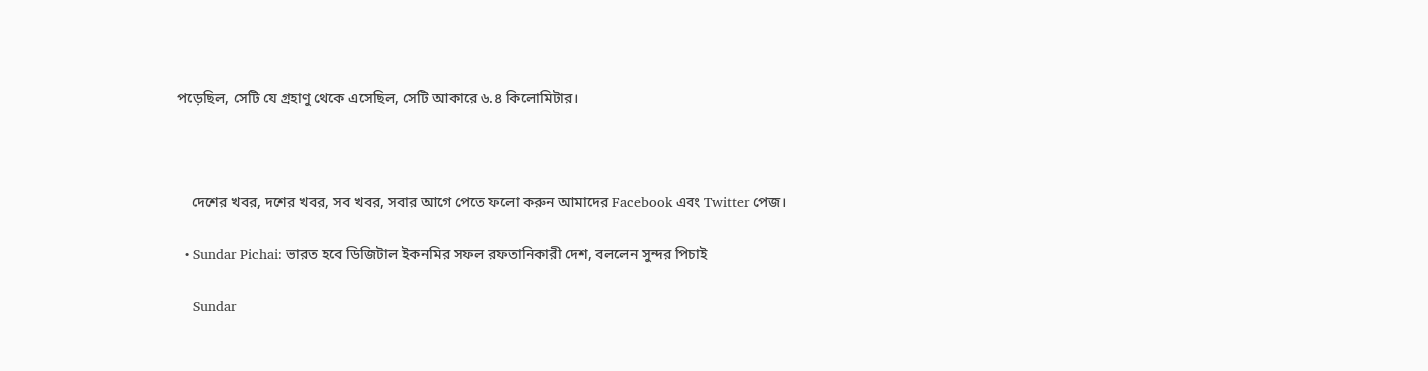পড়েছিল, সেটি যে গ্রহাণু থেকে এসেছিল, সেটি আকারে ৬.৪ কিলোমিটার।



    দেশের খবর, দশের খবর, সব খবর, সবার আগে পেতে ফলো করুন আমাদের Facebook এবং Twitter পেজ।

  • Sundar Pichai: ভারত হবে ডিজিটাল ইকনমির সফল রফতানিকারী দেশ, বললেন সুন্দর পিচাই

    Sundar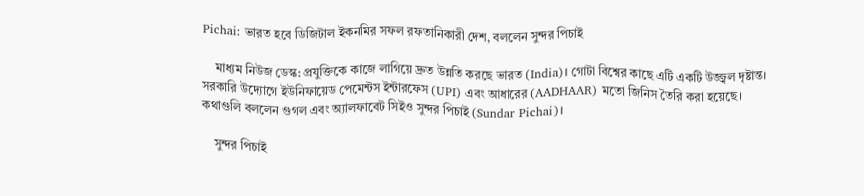Pichai: ভারত হবে ডিজিটাল ইকনমির সফল রফতানিকারী দেশ, বললেন সুন্দর পিচাই

    মাধ্যম নিউজ ডেস্ক: প্রযুক্তিকে কাজে লাগিয়ে দ্রুত উন্নতি করছে ভারত (India)। গোটা বিশ্বের কাছে এটি একটি উজ্জ্বল দৃষ্টান্ত। সরকারি উদ্যোগে ইউনিফায়েড পেমেন্টস ইন্টারফেস (UPI) এবং আধারের (AADHAAR) মতো জিনিস তৈরি করা হয়েছে। কথাগুলি বললেন গুগল এবং অ্যালফাবেট সিইও সুন্দর পিচাই (Sundar Pichai)।

    সুন্দর পিচাই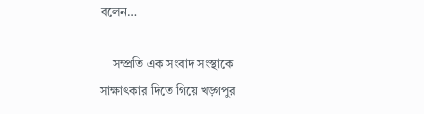বলেন…

    সম্প্রতি এক সংবাদ সংস্থাকে সাক্ষাৎকার দিতে গিয়ে খড়্গপুর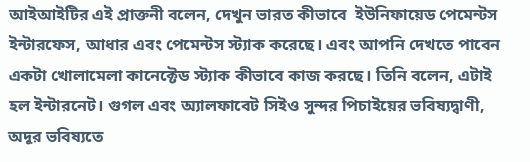আইআইটির এই প্রাক্তনী বলেন, দেখুন ভারত কীভাবে  ইউনিফায়েড পেমেন্টস ইন্টারফেস, আধার এবং পেমেন্টস স্ট্যাক করেছে। এবং আপনি দেখতে পাবেন একটা খোলামেলা কানেক্টেড স্ট্যাক কীভাবে কাজ করছে। তিনি বলেন, এটাই হল ইন্টারনেট। গুগল এবং অ্যালফাবেট সিইও সুন্দর পিচাইয়ের ভবিষ্যদ্বাণী, অদূর ভবিষ্যতে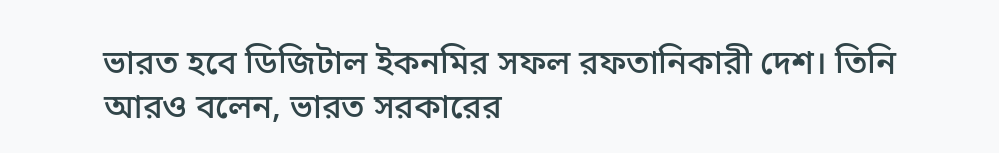ভারত হবে ডিজিটাল ইকনমির সফল রফতানিকারী দেশ। তিনি আরও বলেন, ভারত সরকারের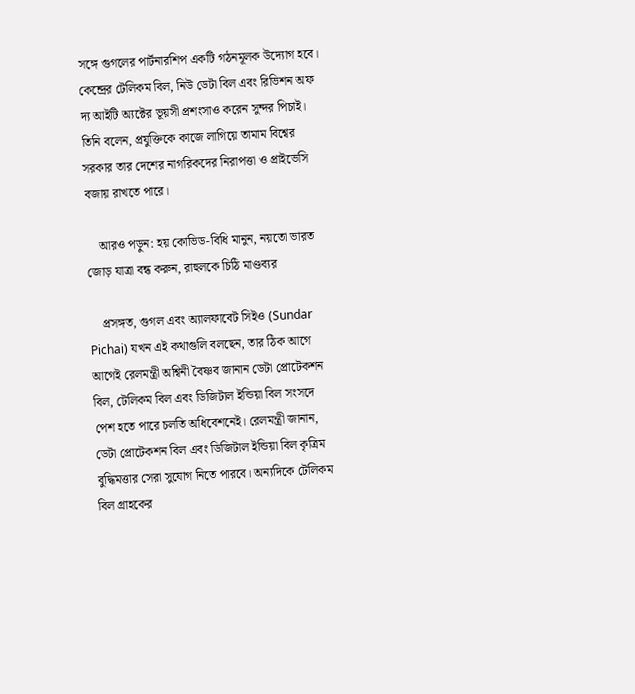সঙ্গে গুগলের পার্টনারশিপ একটি গঠনমূলক উদ্যোগ হবে। কেন্দ্রের টেলিকম বিল, নিউ ডেটা বিল এবং রিভিশন অফ দ্য আইটি অ্যক্টের ভূয়সী প্রশংসাও করেন সুন্দর পিচাই। তিনি বলেন, প্রযুক্তিকে কাজে লাগিয়ে তামাম বিশ্বের সরকার তার দেশের নাগরিকদের নিরাপত্তা ও প্রাইভেসি বজায় রাখতে পারে।

    আরও পড়ুন: হয় কোভিড-বিধি মানুন, নয়তো ভারত জোড় যাত্রা বন্ধ করুন, রাহুলকে চিঠি মাণ্ডব্যর

    প্রসঙ্গত, গুগল এবং অ্যালফাবেট সিইও (Sundar Pichai) যখন এই কথাগুলি বলছেন, তার ঠিক আগে আগেই রেলমন্ত্রী অশ্বিনী বৈষ্ণব জানান ডেটা প্রোটেকশন বিল, টেলিকম বিল এবং ডিজিটাল ইন্ডিয়া বিল সংসদে পেশ হতে পারে চলতি অধিবেশনেই। রেলমন্ত্রী জানান, ডেটা প্রোটেকশন বিল এবং ডিজিটাল ইন্ডিয়া বিল কৃত্রিম বুদ্ধিমত্তার সেরা সুযোগ নিতে পারবে। অন্যদিকে টেলিকম বিল গ্রাহকের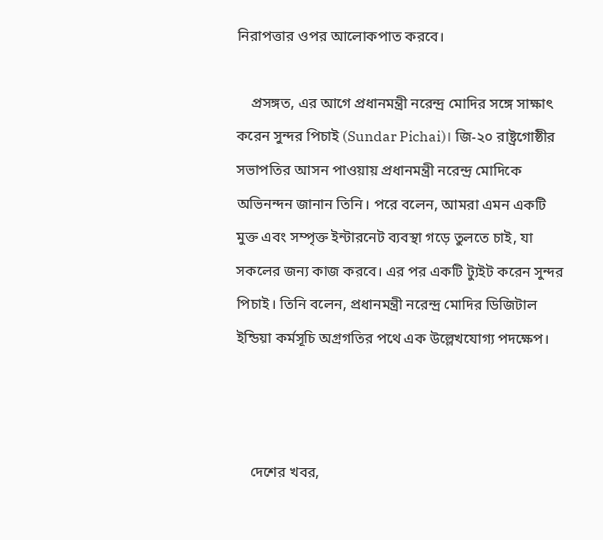নিরাপত্তার ওপর আলোকপাত করবে।

    প্রসঙ্গত, এর আগে প্রধানমন্ত্রী নরেন্দ্র মোদির সঙ্গে সাক্ষাৎ করেন সুন্দর পিচাই (Sundar Pichai)। জি-২০ রাষ্ট্রগোষ্ঠীর সভাপতির আসন পাওয়ায় প্রধানমন্ত্রী নরেন্দ্র মোদিকে অভিনন্দন জানান তিনি। পরে বলেন, আমরা এমন একটি মুক্ত এবং সম্পৃক্ত ইন্টারনেট ব্যবস্থা গড়ে তুলতে চাই, যা সকলের জন্য কাজ করবে। এর পর একটি ট্যুইট করেন সুন্দর পিচাই। তিনি বলেন, প্রধানমন্ত্রী নরেন্দ্র মোদির ডিজিটাল ইন্ডিয়া কর্মসূচি অগ্রগতির পথে এক উল্লেখযোগ্য পদক্ষেপ।



    দেশের খবর,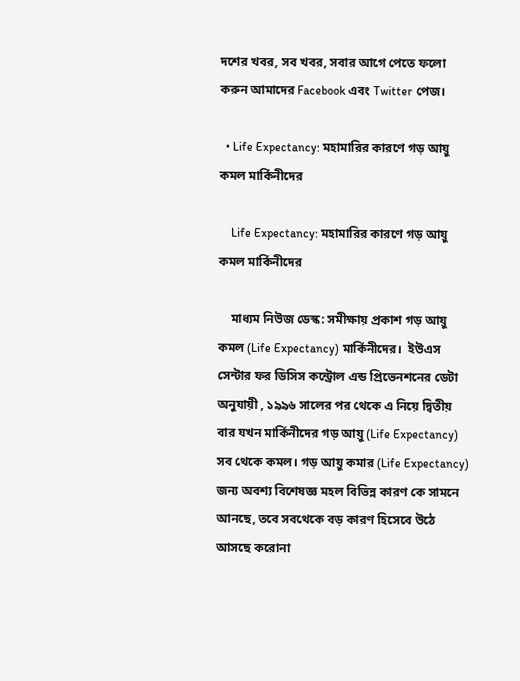দশের খবর, সব খবর, সবার আগে পেতে ফলো করুন আমাদের Facebook এবং Twitter পেজ।

  • Life Expectancy: মহামারির কারণে গড় আয়ু কমল মার্কিনীদের

    Life Expectancy: মহামারির কারণে গড় আয়ু কমল মার্কিনীদের

    মাধ্যম নিউজ ডেস্ক: সমীক্ষায় প্রকাশ গড় আয়ু কমল (Life Expectancy) মার্কিনীদের‌।  ইউএস সেন্টার ফর ডিসিস কন্ট্রোল এন্ড প্রিভেনশনের ডেটা অনুযায়ী , ১৯৯৬ সালের পর থেকে এ নিয়ে দ্বিতীয় বার যখন মার্কিনীদের গড় আয়ু (Life Expectancy)  সব থেকে কমল। গড় আয়ু কমার (Life Expectancy)  জন্য অবশ্য বিশেষজ্ঞ মহল বিভিন্ন কারণ কে সামনে আনছে, তবে সবথেকে বড় কারণ হিসেবে উঠে আসছে করোনা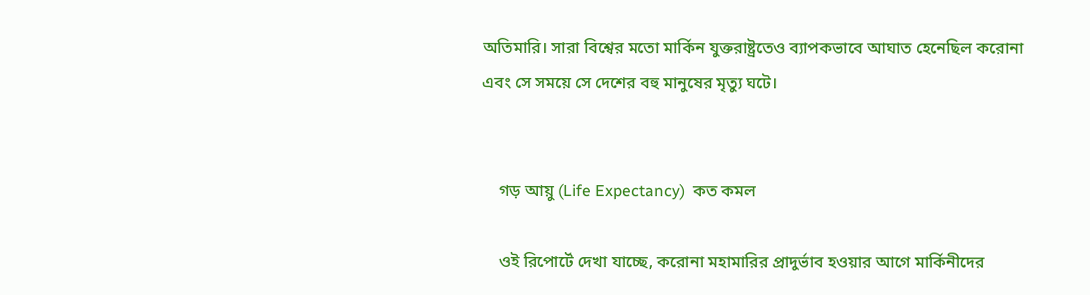অতিমারি। সারা বিশ্বের মতো মার্কিন যুক্তরাষ্ট্রতেও ব্যাপকভাবে আঘাত হেনেছিল করোনা এবং সে সময়ে সে দেশের বহু মানুষের মৃত্যু ঘটে।


    গড় আয়ু (Life Expectancy)  কত কমল

    ওই রিপোর্টে দেখা যাচ্ছে, করোনা মহামারির প্রাদুর্ভাব হওয়ার আগে মার্কিনীদের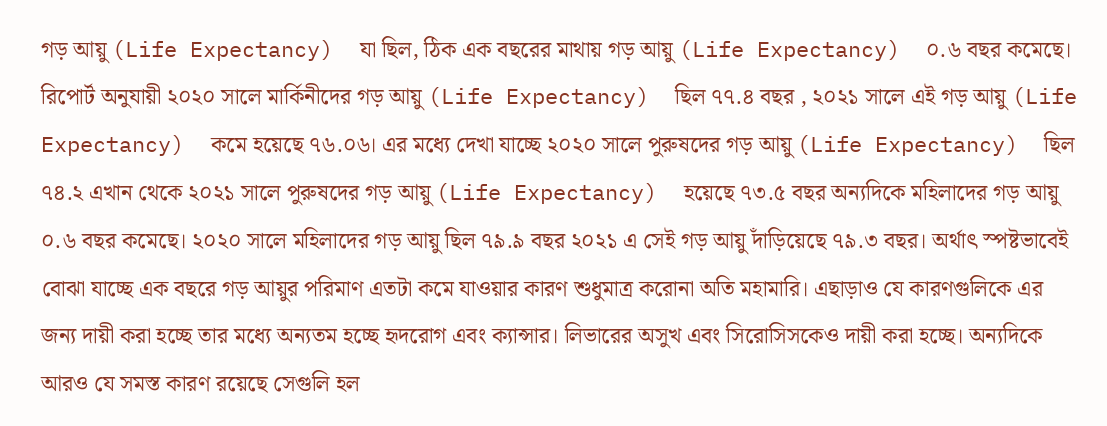গড় আয়ু (Life Expectancy)  যা ছিল, ঠিক এক বছরের মাথায় গড় আয়ু (Life Expectancy)  ০.৬ বছর কমেছে। রিপোর্ট অনুযায়ী ২০২০ সালে মার্কিনীদের গড় আয়ু (Life Expectancy)  ছিল ৭৭.৪ বছর , ২০২১ সালে এই গড় আয়ু (Life Expectancy)  কমে হয়েছে ৭৬.০৬। এর মধ্যে দেখা যাচ্ছে ২০২০ সালে পুরুষদের গড় আয়ু (Life Expectancy)  ছিল ৭৪.২ এখান থেকে ২০২১ সালে পুরুষদের গড় আয়ু (Life Expectancy)  হয়েছে ৭৩.৫ বছর অন্যদিকে মহিলাদের গড় আয়ু ০.৬ বছর কমেছে। ২০২০ সালে মহিলাদের গড় আয়ু ছিল ৭৯.৯ বছর ২০২১ এ সেই গড় আয়ু দাঁড়িয়েছে ৭৯.৩ বছর। অর্থাৎ স্পষ্টভাবেই বোঝা যাচ্ছে এক বছরে গড় আয়ুর পরিমাণ এতটা কমে যাওয়ার কারণ শুধুমাত্র করোনা অতি মহামারি। এছাড়াও যে কারণগুলিকে এর জন্য দায়ী করা হচ্ছে তার মধ্যে অন্যতম হচ্ছে হৃদরোগ এবং ক্যান্সার। লিভারের অসুখ এবং সিরোসিসকেও দায়ী করা হচ্ছে। অন্যদিকে আরও যে সমস্ত কারণ রয়েছে সেগুলি হল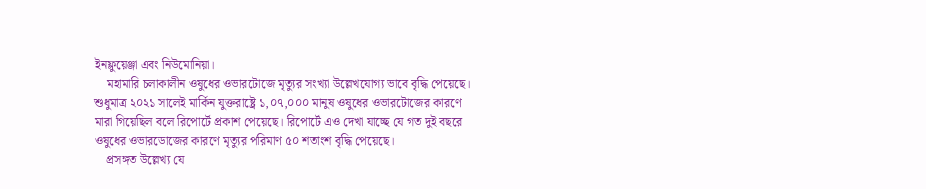ইনফ্লুয়েঞ্জা এবং নিউমোনিয়া।
    মহামারি চলাকালীন ওষুধের ওভারটোজে মৃত্যুর সংখ্যা উল্লেখযোগ্য ভাবে বৃদ্ধি পেয়েছে। শুধুমাত্র ২০২১ সালেই মার্কিন যুক্তরাষ্ট্রে ১,০৭,০০০ মানুষ ওষুধের ওভারটোজের কারণে মারা গিয়েছিল বলে রিপোর্টে প্রকাশ পেয়েছে। রিপোর্টে এও দেখা যাচ্ছে যে গত দুই বছরে ওষুধের ওভারডোজের কারণে মৃত্যুর পরিমাণ ৫০ শতাংশ বৃদ্ধি পেয়েছে।
    প্রসঙ্গত উল্লেখ্য যে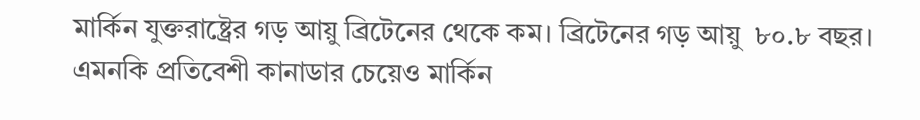মার্কিন যুক্তরাষ্ট্রের গড় আয়ু ব্রিটেনের থেকে কম। ব্রিটেনের গড় আয়ু  ৮০.৮ বছর।  এমনকি প্রতিবেশী কানাডার চেয়েও মার্কিন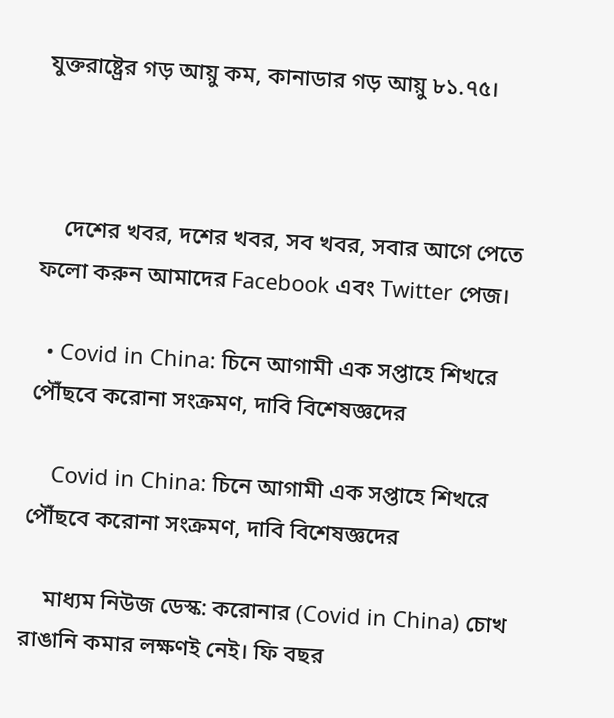যুক্তরাষ্ট্রের গড় আয়ু কম, কানাডার গড় আয়ু ৮১.৭৫।



    দেশের খবর, দশের খবর, সব খবর, সবার আগে পেতে ফলো করুন আমাদের Facebook এবং Twitter পেজ।

  • Covid in China: চিনে আগামী এক সপ্তাহে শিখরে পৌঁছবে করোনা সংক্রমণ, দাবি বিশেষজ্ঞদের

    Covid in China: চিনে আগামী এক সপ্তাহে শিখরে পৌঁছবে করোনা সংক্রমণ, দাবি বিশেষজ্ঞদের

    মাধ্যম নিউজ ডেস্ক: করোনার (Covid in China) চোখ রাঙানি কমার লক্ষণই নেই। ফি বছর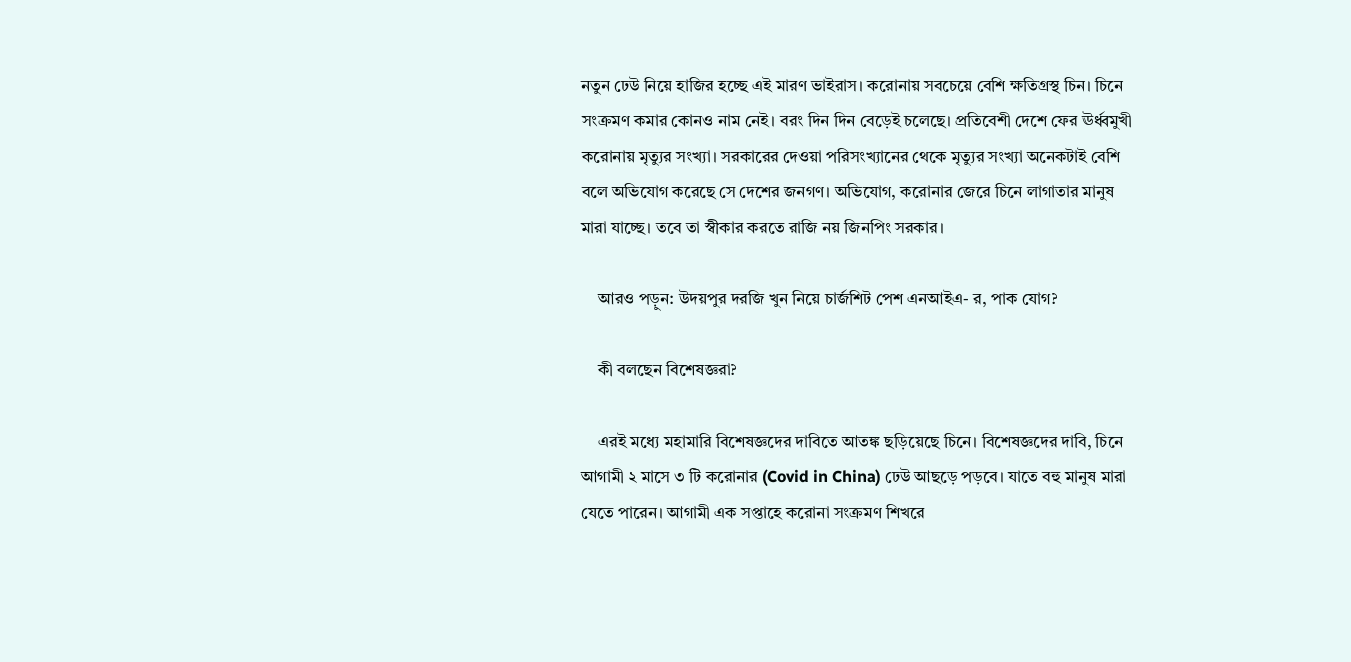নতুন ঢেউ নিয়ে হাজির হচ্ছে এই মারণ ভাইরাস। করোনায় সবচেয়ে বেশি ক্ষতিগ্রস্থ চিন। চিনে সংক্রমণ কমার কোনও নাম নেই। বরং দিন দিন বেড়েই চলেছে। প্রতিবেশী দেশে ফের ঊর্ধ্বমুখী করোনায় মৃত্যুর সংখ্যা। সরকারের দেওয়া পরিসংখ্যানের থেকে মৃত্যুর সংখ্যা অনেকটাই বেশি বলে অভিযোগ করেছে সে দেশের জনগণ। অভিযোগ, করোনার জেরে চিনে লাগাতার মানুষ মারা যাচ্ছে। তবে তা স্বীকার করতে রাজি নয় জিনপিং সরকার।

    আরও পড়ুন: উদয়পুর দরজি খুন নিয়ে চার্জশিট পেশ এনআইএ- র, পাক যোগ?

    কী বলছেন বিশেষজ্ঞরা?

    এরই মধ্যে মহামারি বিশেষজ্ঞদের দাবিতে আতঙ্ক ছড়িয়েছে চিনে। বিশেষজ্ঞদের দাবি, চিনে আগামী ২ মাসে ৩ টি করোনার (Covid in China) ঢেউ আছড়ে পড়বে। যাতে বহু মানুষ মারা যেতে পারেন। আগামী এক সপ্তাহে করোনা সংক্রমণ শিখরে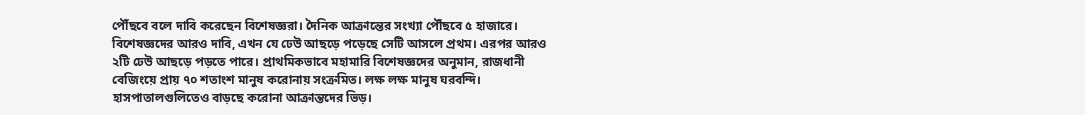পৌঁছবে বলে দাবি করেছেন বিশেষজ্ঞরা। দৈনিক আক্রান্তের সংখ্যা পৌঁছবে ৫ হাজারে। বিশেষজ্ঞদের আরও দাবি, এখন যে ঢেউ আছড়ে পড়েছে সেটি আসলে প্রথম। এরপর আরও ২টি ঢেউ আছড়ে পড়তে পারে। প্রাথমিকভাবে মহামারি বিশেষজ্ঞদের অনুমান, রাজধানী বেজিংয়ে প্রায় ৭০ শতাংশ মানুষ করোনায় সংক্রমিত। লক্ষ লক্ষ মানুষ ঘরবন্দি। হাসপাতালগুলিতেও বাড়ছে করোনা আক্রান্তদের ভিড়।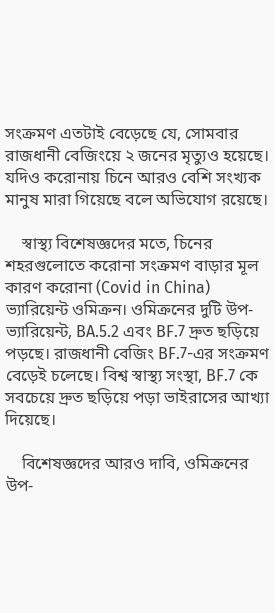সংক্রমণ এতটাই বেড়েছে যে, সোমবার রাজধানী বেজিংয়ে ২ জনের মৃত্যুও হয়েছে। যদিও করোনায় চিনে আরও বেশি সংখ্যক মানুষ মারা গিয়েছে বলে অভিযোগ রয়েছে।

    স্বাস্থ্য বিশেষজ্ঞদের মতে, চিনের শহরগুলোতে করোনা সংক্রমণ বাড়ার মূল কারণ করোনা (Covid in China) ভ্যারিয়েন্ট ওমিক্রন। ওমিক্রনের দুটি উপ-ভ্যারিয়েন্ট, BA.5.2 এবং BF.7 দ্রুত ছড়িয়ে পড়ছে। রাজধানী বেজিং BF.7-এর সংক্রমণ বেড়েই চলেছে। বিশ্ব স্বাস্থ্য সংস্থা, BF.7 কে সবচেয়ে দ্রুত ছড়িয়ে পড়া ভাইরাসের আখ্যা দিয়েছে।

    বিশেষজ্ঞদের আরও দাবি, ওমিক্রনের উপ-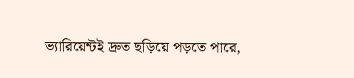ভ্যারিয়েন্টই দ্রুত ছড়িয়ে পড়তে পারে,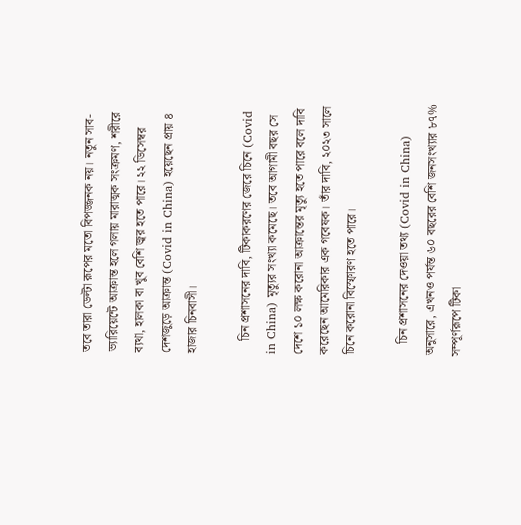তবে তারা ডেল্টা রূপের মতো বিপজ্জনক নয়। নতুন সাব-ভ্যারিয়েন্টে আক্রান্ত হলে গলায় মারাত্মক সংক্রমণ, শরীরে ব্যথা, হালকা বা খুব বেশি জ্বর হতে পারে। ২২ ডিসেম্বর দেশজুড়ে আক্রান্ত (Covid in China) হয়েছেন প্রায় ৪ হাজার চিনবাসী।

    চিন প্রশাসনের দাবি, টিকাকরণের জেরে চিনে (Covid in China) মৃত্যুর সংখ্যা কমেছে। তবে আগামী বছর সে দেশে ১০ লক্ষ করোনা আক্রান্তের মৃত্যু হতে পারে বলে দাবি করেছেন আমেরিকার এক গবেষক। তাঁর দাবি, ২০২৩ সালে চিনে করোনা বিস্ফোরণ হতে পারে।

    চিন প্রশাসনের দেওয়া তথ্য (Covid in China) অনুসারে, এখনও পর্যন্ত ৬০ বছরের বেশি জনসংখ্যার ৮৭% সম্পূর্ণরূপে টিকা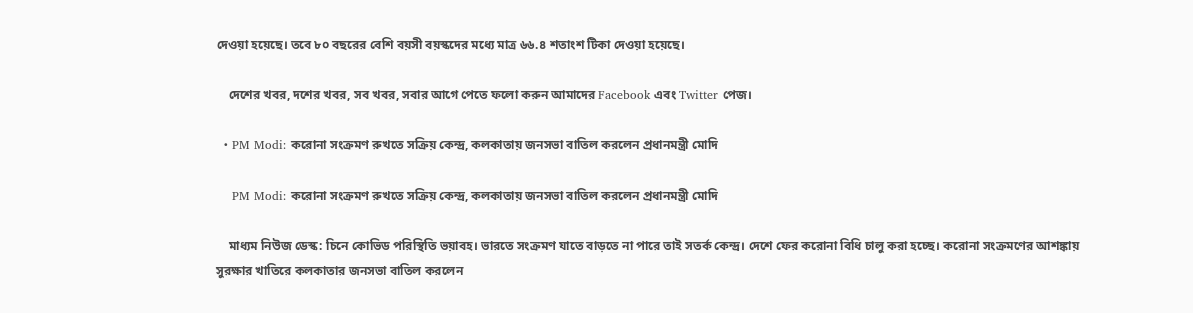দেওয়া হয়েছে। তবে ৮০ বছরের বেশি বয়সী বয়স্কদের মধ্যে মাত্র ৬৬.৪ শতাংশ টিকা দেওয়া হয়েছে।

    দেশের খবর, দশের খবর, সব খবর, সবার আগে পেতে ফলো করুন আমাদের Facebook এবং Twitter পেজ।

  • PM Modi: করোনা সংক্রমণ রুখতে সক্রিয় কেন্দ্র, কলকাতায় জনসভা বাতিল করলেন প্রধানমন্ত্রী মোদি

    PM Modi: করোনা সংক্রমণ রুখতে সক্রিয় কেন্দ্র, কলকাতায় জনসভা বাতিল করলেন প্রধানমন্ত্রী মোদি

    মাধ্যম নিউজ ডেস্ক: চিনে কোভিড পরিস্থিতি ভয়াবহ। ভারতে সংক্রমণ যাতে বাড়তে না পারে তাই সতর্ক কেন্দ্র। দেশে ফের করোনা বিধি চালু করা হচ্ছে। করোনা সংক্রমণের আশঙ্কায় সুরক্ষার খাতিরে কলকাতার জনসভা বাতিল করলেন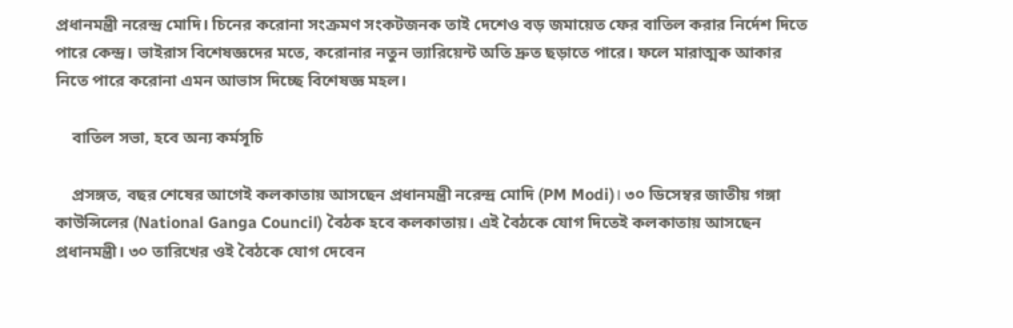প্রধানমন্ত্রী নরেন্দ্র মোদি। চিনের করোনা সংক্রমণ সংকটজনক তাই দেশেও বড় জমায়েত ফের বাতিল করার নির্দেশ দিতে পারে কেন্দ্র। ভাইরাস বিশেষজ্ঞদের মতে, করোনার নতুন ভ্যারিয়েন্ট অতি দ্রুত ছড়াতে পারে। ফলে মারাত্মক আকার নিতে পারে করোনা এমন আভাস দিচ্ছে বিশেষজ্ঞ মহল।

    বাতিল সভা, হবে অন্য কর্মসূচি

    প্রসঙ্গত, বছর শেষের আগেই কলকাতায় আসছেন প্রধানমন্ত্রী নরেন্দ্র মোদি (PM Modi)। ৩০ ডিসেম্বর জাতীয় গঙ্গা কাউন্সিলের (National Ganga Council) বৈঠক হবে কলকাতায়। এই বৈঠকে যোগ দিতেই কলকাতায় আসছেন প্রধানমন্ত্রী। ৩০ তারিখের ওই বৈঠকে যোগ দেবেন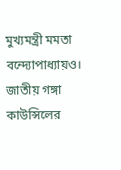মুখ্যমন্ত্রী মমতা বন্দ্যোপাধ্যায়ও। জাতীয় গঙ্গা কাউন্সিলের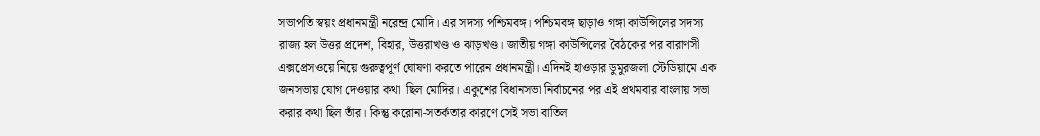সভাপতি স্বয়ং প্রধানমন্ত্রী নরেন্দ্র মোদি। এর সদস্য পশ্চিমবঙ্গ। পশ্চিমবঙ্গ ছাড়াও গঙ্গা কাউন্সিলের সদস্য রাজ্য হল উত্তর প্রদেশ, বিহার, উত্তরাখণ্ড ও ঝাড়খণ্ড। জাতীয় গঙ্গা কাউন্সিলের বৈঠকের পর বারাণসী এক্সপ্রেসওয়ে নিয়ে গুরুত্বপূর্ণ ঘোষণা করতে পারেন প্রধানমন্ত্রী। এদিনই হাওড়ার ডুমুরজলা স্টেডিয়ামে এক জনসভায় যোগ দেওয়ার কথা  ছিল মোদির। একুশের বিধানসভা নির্বাচনের পর এই প্রথমবার বাংলায় সভা করার কথা ছিল তাঁর। কিন্তু করোনা-সতর্কতার কারণে সেই সভা বাতিল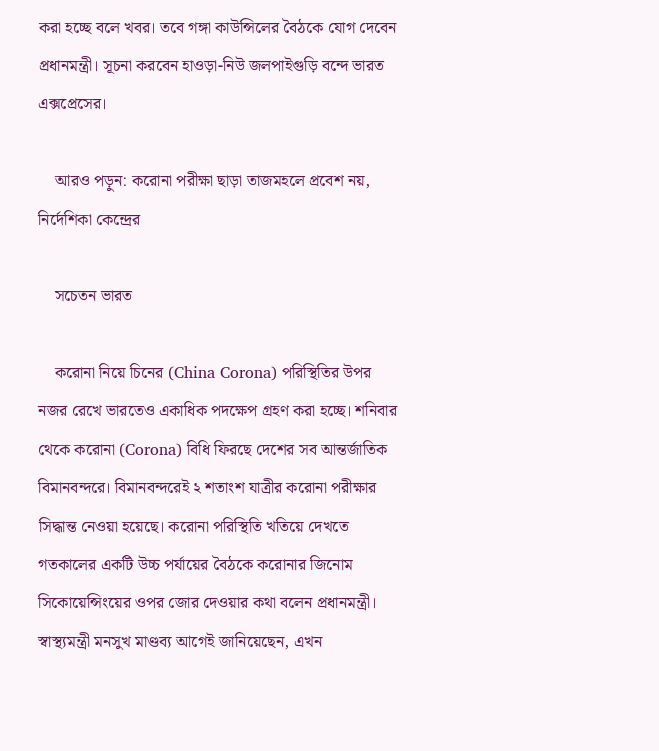করা হচ্ছে বলে খবর। তবে গঙ্গা কাউন্সিলের বৈঠকে যোগ দেবেন প্রধানমন্ত্রী। সূচনা করবেন হাওড়া-নিউ জলপাইগুড়ি বন্দে ভারত এক্সপ্রেসের।

    আরও পড়ুন: করোনা পরীক্ষা ছাড়া তাজমহলে প্রবেশ নয়, নির্দেশিকা কেন্দ্রের

    সচেতন ভারত

    করোনা নিয়ে চিনের (China Corona) পরিস্থিতির উপর নজর রেখে ভারতেও একাধিক পদক্ষেপ গ্রহণ করা হচ্ছে। শনিবার থেকে করোনা (Corona) বিধি ফিরছে দেশের সব আন্তর্জাতিক বিমানবন্দরে। বিমানবন্দরেই ২ শতাংশ যাত্রীর করোনা পরীক্ষার সিদ্ধান্ত নেওয়া হয়েছে। করোনা পরিস্থিতি খতিয়ে দেখতে গতকালের একটি উচ্চ পর্যায়ের বৈঠকে করোনার জিনোম সিকোয়েন্সিংয়ের ওপর জোর দেওয়ার কথা বলেন প্রধানমন্ত্রী। স্বাস্থ্যমন্ত্রী মনসুখ মাণ্ডব্য আগেই জানিয়েছেন, এখন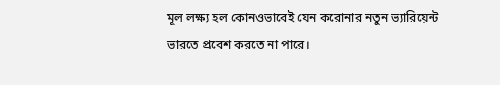মূল লক্ষ্য হল কোনওভাবেই যেন করোনার নতুন ভ্যারিয়েন্ট ভারতে প্রবেশ করতে না পারে।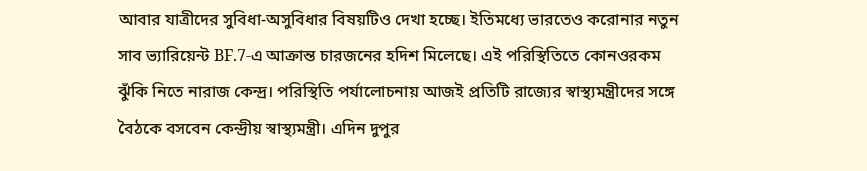আবার যাত্রীদের সুবিধা-অসুবিধার বিষয়টিও দেখা হচ্ছে। ইতিমধ্যে ভারতেও করোনার নতুন সাব ভ্যারিয়েন্ট BF.7-এ আক্রান্ত চারজনের হদিশ মিলেছে। এই পরিস্থিতিতে কোনওরকম ঝুঁকি নিতে নারাজ কেন্দ্র। পরিস্থিতি পর্যালোচনায় আজই প্রতিটি রাজ্যের স্বাস্থ্যমন্ত্রীদের সঙ্গে বৈঠকে বসবেন কেন্দ্রীয় স্বাস্থ্যমন্ত্রী। এদিন দুপুর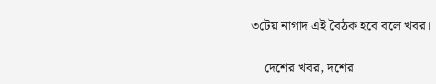৩টেয় নাগাদ এই বৈঠক হবে বলে খবর।

    দেশের খবর, দশের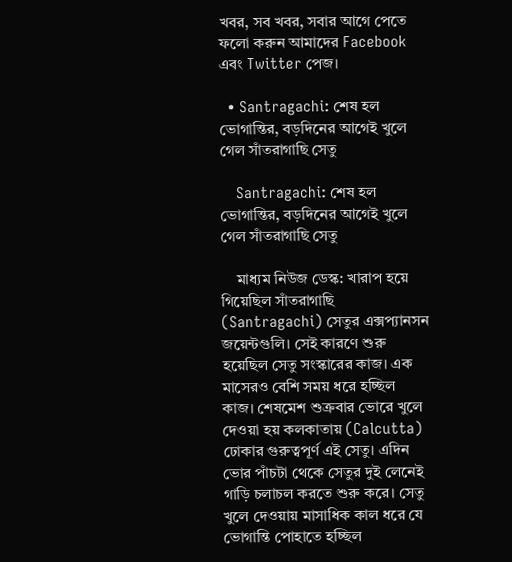খবর, সব খবর, সবার আগে পেতে ফলো করুন আমাদের Facebook এবং Twitter পেজ।

  • Santragachi: শেষ হল ভোগান্তির, বড়দিনের আগেই খুলে গেল সাঁতরাগাছি সেতু

    Santragachi: শেষ হল ভোগান্তির, বড়দিনের আগেই খুলে গেল সাঁতরাগাছি সেতু

    মাধ্যম নিউজ ডেস্ক: খারাপ হয়ে গিয়েছিল সাঁতরাগাছি (Santragachi) সেতুর এক্সপ্যানসন জয়েন্টগুলি। সেই কারণে শুরু হয়েছিল সেতু সংস্কারের কাজ। এক মাসেরও বেশি সময় ধরে হচ্ছিল কাজ। শেষমেশ শুক্রবার ভোরে খুলে দেওয়া হয় কলকাতায় (Calcutta) ঢোকার গুরুত্বপূর্ণ এই সেতু। এদিন ভোর পাঁচটা থেকে সেতুর দুই লেনেই গাড়ি চলাচল করতে শুরু করে। সেতু খুলে দেওয়ায় মাসাধিক কাল ধরে যে ভোগান্তি পোহাতে হচ্ছিল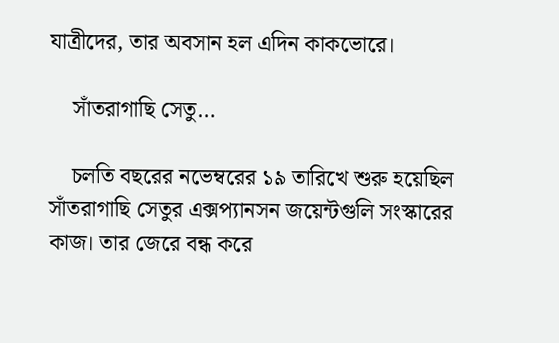যাত্রীদের, তার অবসান হল এদিন কাকভোরে।

    সাঁতরাগাছি সেতু…

    চলতি বছরের নভেম্বরের ১৯ তারিখে শুরু হয়েছিল সাঁতরাগাছি সেতুর এক্সপ্যানসন জয়েন্টগুলি সংস্কারের কাজ। তার জেরে বন্ধ করে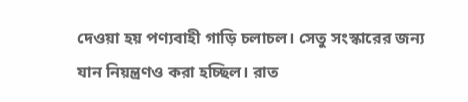দেওয়া হয় পণ্যবাহী গাড়ি চলাচল। সেতু সংস্কারের জন্য যান নিয়ন্ত্রণও করা হচ্ছিল। রাত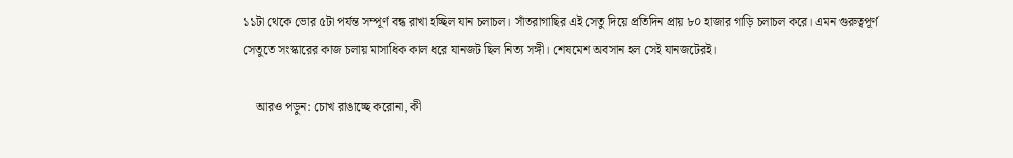১১টা থেকে ভোর ৫টা পর্যন্ত সম্পূর্ণ বন্ধ রাখা হচ্ছিল যান চলাচল। সাঁতরাগাছির এই সেতু দিয়ে প্রতিদিন প্রায় ৮০ হাজার গাড়ি চলাচল করে। এমন গুরুত্বপূর্ণ সেতুতে সংস্কারের কাজ চলায় মাসাধিক কাল ধরে যানজট ছিল নিত্য সঙ্গী। শেষমেশ অবসান হল সেই যানজটেরই।

    আরও পড়ুন: চোখ রাঙাচ্ছে করোনা, কী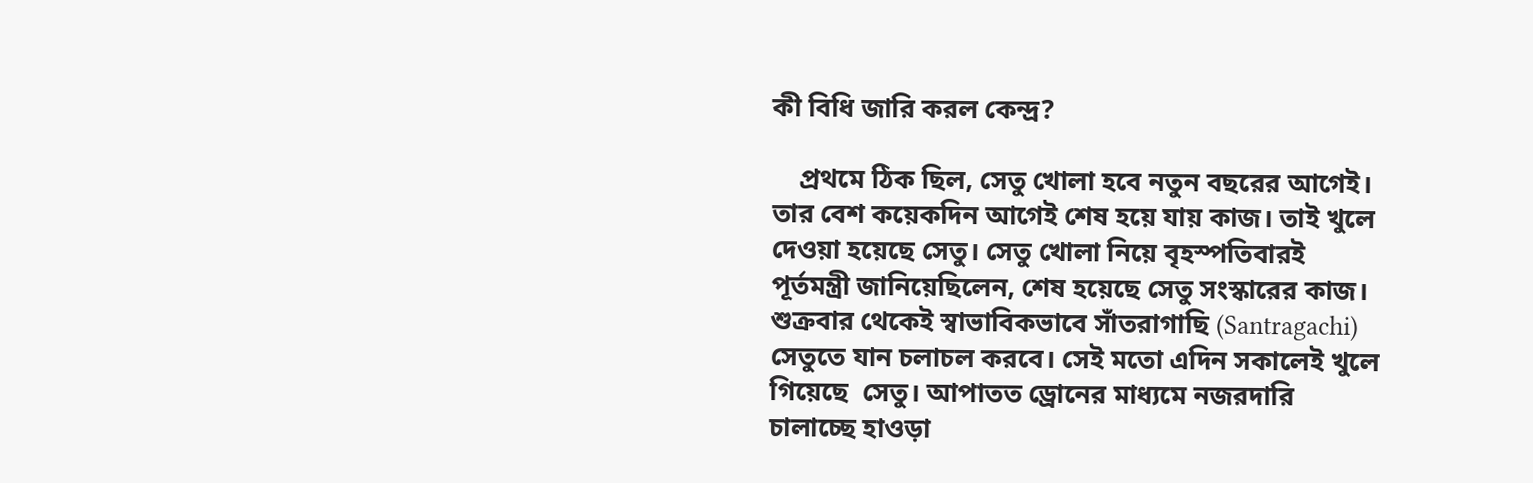কী বিধি জারি করল কেন্দ্র?

    প্রথমে ঠিক ছিল, সেতু খোলা হবে নতুন বছরের আগেই। তার বেশ কয়েকদিন আগেই শেষ হয়ে যায় কাজ। তাই খুলে দেওয়া হয়েছে সেতু। সেতু খোলা নিয়ে বৃহস্পতিবারই পূর্তমন্ত্রী জানিয়েছিলেন, শেষ হয়েছে সেতু সংস্কারের কাজ। শুক্রবার থেকেই স্বাভাবিকভাবে সাঁতরাগাছি (Santragachi) সেতুতে যান চলাচল করবে। সেই মতো এদিন সকালেই খুলে গিয়েছে  সেতু। আপাতত ড্রোনের মাধ্যমে নজরদারি চালাচ্ছে হাওড়া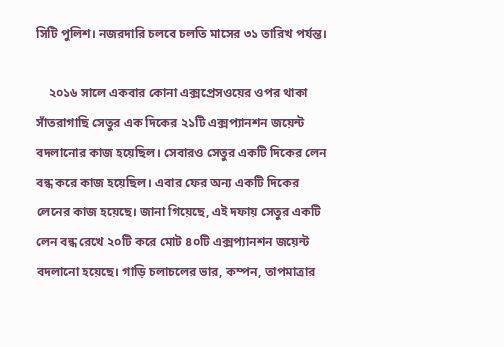সিটি পুলিশ। নজরদারি চলবে চলতি মাসের ৩১ তারিখ পর্যন্ত।

    ২০১৬ সালে একবার কোনা এক্সপ্রেসওয়ের ওপর থাকা সাঁতরাগাছি সেতুর এক দিকের ২১টি এক্সপ্যানশন জয়েন্ট বদলানোর কাজ হয়েছিল। সেবারও সেতুর একটি দিকের লেন বন্ধ করে কাজ হয়েছিল। এবার ফের অন্য একটি দিকের লেনের কাজ হয়েছে। জানা গিয়েছে, এই দফায় সেতুর একটি লেন বন্ধ রেখে ২০টি করে মোট ৪০টি এক্সপ্যানশন জয়েন্ট বদলানো হয়েছে। গাড়ি চলাচলের ভার, কম্পন, তাপমাত্রার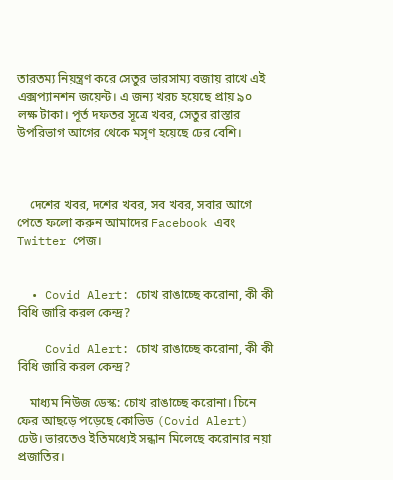তারতম্য নিয়ন্ত্রণ করে সেতুর ভারসাম্য বজায় রাখে এই এক্সপ্যানশন জয়েন্ট। এ জন্য খরচ হয়েছে প্রায় ৯০ লক্ষ টাকা। পূর্ত দফতর সূত্রে খবর, সেতুর রাস্তার উপরিভাগ আগের থেকে মসৃণ হয়েছে ঢের বেশি।



    দেশের খবর, দশের খবর, সব খবর, সবার আগে পেতে ফলো করুন আমাদের Facebook এবং Twitter পেজ।


  • Covid Alert: চোখ রাঙাচ্ছে করোনা, কী কী বিধি জারি করল কেন্দ্র?

    Covid Alert: চোখ রাঙাচ্ছে করোনা, কী কী বিধি জারি করল কেন্দ্র?

    মাধ্যম নিউজ ডেস্ক: চোখ রাঙাচ্ছে করোনা। চিনে ফের আছড়ে পড়েছে কোভিড (Covid Alert) ঢেউ। ভারতেও ইতিমধ্যেই সন্ধান মিলেছে করোনার নয়া প্রজাতির।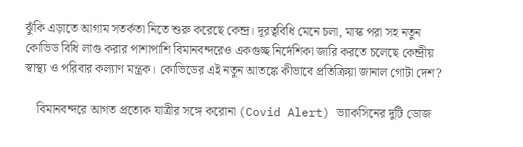ঝুঁকি এড়াতে আগাম সতর্কতা নিতে শুরু করেছে কেন্দ্র। দূরত্ববিধি মেনে চলা, মাস্ক পরা সহ নতুন কোভিড বিধি লাগু করার পাশাপাশি বিমানবন্দরেও একগুচ্ছ নির্দেশিকা জারি করতে চলেছে কেন্দ্রীয় স্বাস্থ্য ও পরিবার কল্যাণ মন্ত্রক। কোভিডের এই নতুন আতঙ্কে কীভাবে প্রতিক্রিয়া জানাল গোটা দেশ?

    বিমানবন্দরে আগত প্রত্যেক যাত্রীর সঙ্গে করোনা (Covid Alert) ভ্যাকসিনের দুটি ডোজ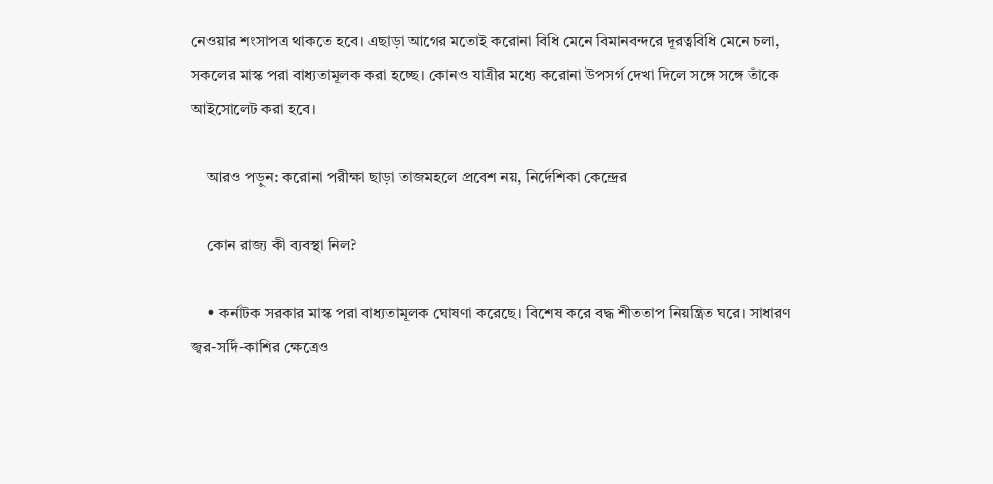নেওয়ার শংসাপত্র থাকতে হবে। এছাড়া আগের মতোই করোনা বিধি মেনে বিমানবন্দরে দূরত্ববিধি মেনে চলা, সকলের মাস্ক পরা বাধ্যতামূলক করা হচ্ছে। কোনও যাত্রীর মধ্যে করোনা উপসর্গ দেখা দিলে সঙ্গে সঙ্গে তাঁকে আইসোলেট করা হবে।

    আরও পড়ুন: করোনা পরীক্ষা ছাড়া তাজমহলে প্রবেশ নয়, নির্দেশিকা কেন্দ্রের

    কোন রাজ্য কী ব্যবস্থা নিল?

    • কর্নাটক সরকার মাস্ক পরা বাধ্যতামূলক ঘোষণা করেছে। বিশেষ করে বদ্ধ শীততাপ নিয়ন্ত্রিত ঘরে। সাধারণ জ্বর-সর্দি-কাশির ক্ষেত্রেও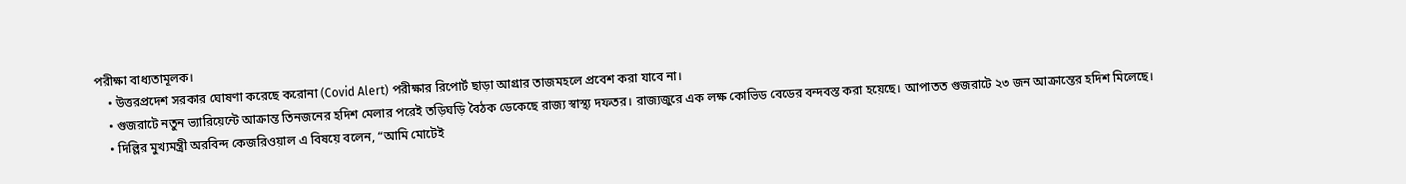পরীক্ষা বাধ্যতামূলক।
    • উত্তরপ্রদেশ সরকার ঘোষণা করেছে করোনা (Covid Alert) পরীক্ষার রিপোর্ট ছাড়া আগ্রার তাজমহলে প্রবেশ করা যাবে না।
    • গুজরাটে নতুন ভ্যারিয়েন্টে আক্রান্ত তিনজনের হদিশ মেলার পরেই তড়িঘড়ি বৈঠক ডেকেছে রাজ্য স্বাস্থ্য দফতর। রাজ্যজুরে এক লক্ষ কোভিড বেডের বন্দবস্ত করা হয়েছে। আপাতত গুজরাটে ২৩ জন আক্রান্তের হদিশ মিলেছে।
    • দিল্লির মুখ্যমন্ত্রী অরবিন্দ কেজরিওয়াল এ বিষয়ে বলেন, “আমি মোটেই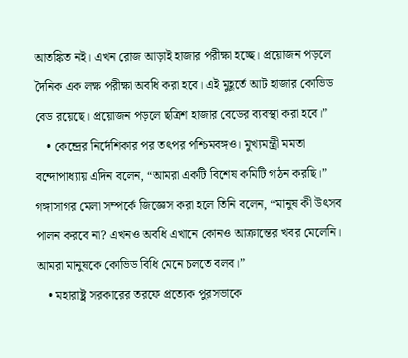আতঙ্কিত নই। এখন রোজ আড়াই হাজার পরীক্ষা হচ্ছে। প্রয়োজন পড়লে দৈনিক এক লক্ষ পরীক্ষা অবধি করা হবে। এই মুহূর্তে আট হাজার কোভিড বেড রয়েছে। প্রয়োজন পড়লে ছত্রিশ হাজার বেডের ব্যবস্থা করা হবে।”
    • কেন্দ্রের নির্দেশিকার পর তৎপর পশ্চিমবঙ্গও। মুখ্যমন্ত্রী মমতা বন্দোপাধ্যায় এদিন বলেন, “আমরা একটি বিশেষ কমিটি গঠন করছি।” গঙ্গাসাগর মেলা সম্পর্কে জিজ্ঞেস করা হলে তিনি বলেন, “মানুষ কী উৎসব পালন করবে না? এখনও অবধি এখানে কোনও আক্রান্তের খবর মেলেনি। আমরা মানুষকে কোভিড বিধি মেনে চলতে বলব।”
    • মহারাষ্ট্র সরকারের তরফে প্রত্যেক পুরসভাকে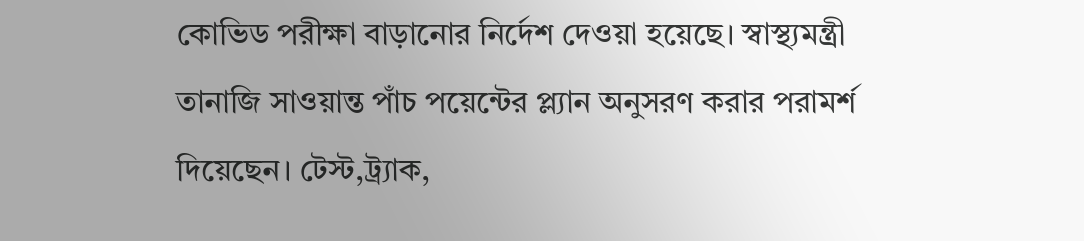কোভিড পরীক্ষা বাড়ানোর নির্দেশ দেওয়া হয়েছে। স্বাস্থ্যমন্ত্রী তানাজি সাওয়ান্ত পাঁচ পয়েন্টের প্ল্যান অনুসরণ করার পরামর্শ দিয়েছেন। টেস্ট,ট্র্যাক,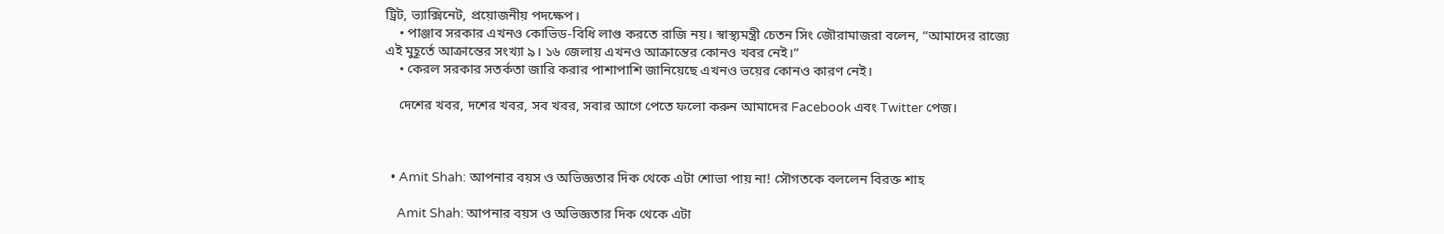ট্রিট, ভ্যাক্সিনেট, প্রয়োজনীয় পদক্ষেপ।
    • পাঞ্জাব সরকার এখনও কোভিড-বিধি লাগু করতে রাজি নয়। স্বাস্থ্যমন্ত্রী চেতন সিং জৌরামাজরা বলেন, “আমাদের রাজ্যে এই মুহূর্তে আক্রান্তের সংখ্যা ৯। ১৬ জেলায় এখনও আক্রান্তের কোনও খবর নেই।”
    • কেরল সরকার সতর্কতা জারি করার পাশাপাশি জানিয়েছে এখনও ভয়ের কোনও কারণ নেই।

    দেশের খবর, দশের খবর, সব খবর, সবার আগে পেতে ফলো করুন আমাদের Facebook এবং Twitter পেজ।



  • Amit Shah: আপনার বয়স ও অভিজ্ঞতার দিক থেকে এটা শোভা পায় না! সৌগতকে বললেন বিরক্ত শাহ

    Amit Shah: আপনার বয়স ও অভিজ্ঞতার দিক থেকে এটা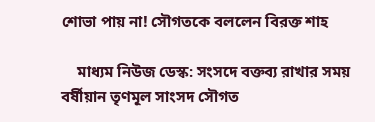শোভা পায় না! সৌগতকে বললেন বিরক্ত শাহ

    মাধ্যম নিউজ ডেস্ক: সংসদে বক্তব্য রাখার সময় বর্ষীয়ান তৃণমূল সাংসদ সৌগত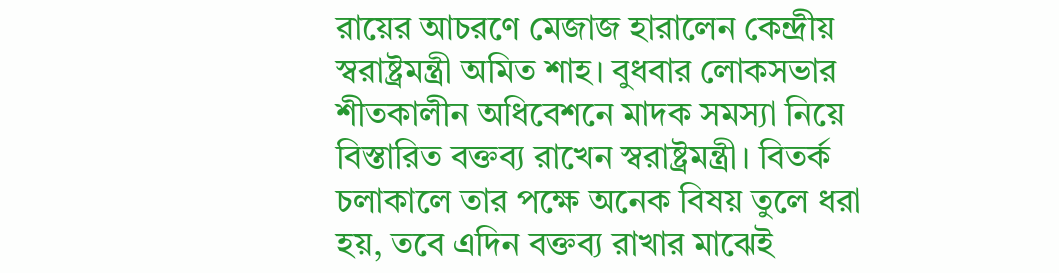রায়ের আচরণে মেজাজ হারালেন কেন্দ্রীয় স্বরাষ্ট্রমন্ত্রী অমিত শাহ। বুধবার লোকসভার শীতকালীন অধিবেশনে মাদক সমস্যা নিয়ে বিস্তারিত বক্তব্য রাখেন স্বরাষ্ট্রমন্ত্রী। বিতর্ক চলাকালে তার পক্ষে অনেক বিষয় তুলে ধরা হয়, তবে এদিন বক্তব্য রাখার মাঝেই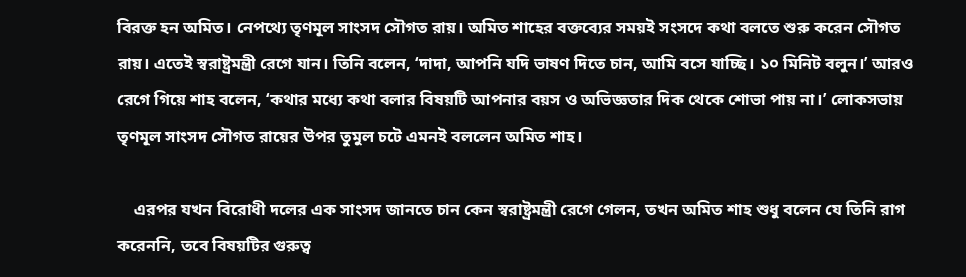বিরক্ত হন অমিত। নেপথ্যে তৃণমূল সাংসদ সৌগত রায়। অমিত শাহের বক্তব্যের সময়ই সংসদে কথা বলতে শুরু করেন সৌগত রায়। এতেই স্বরাষ্ট্রমন্ত্রী রেগে যান। তিনি বলেন, ‘দাদা, আপনি যদি ভাষণ দিতে চান, আমি বসে যাচ্ছি। ১০ মিনিট বলুন।’ আরও রেগে গিয়ে শাহ বলেন, ‘কথার মধ্যে কথা বলার বিষয়টি আপনার বয়স ও অভিজ্ঞতার দিক থেকে শোভা পায় না।’ লোকসভায় তৃণমূল সাংসদ সৌগত রায়ের উপর তুমুল চটে এমনই বললেন অমিত শাহ।

    এরপর যখন বিরোধী দলের এক সাংসদ জানতে চান কেন স্বরাষ্ট্রমন্ত্রী রেগে গেলন, তখন অমিত শাহ শুধু বলেন যে তিনি রাগ করেননি, তবে বিষয়টির গুরুত্ব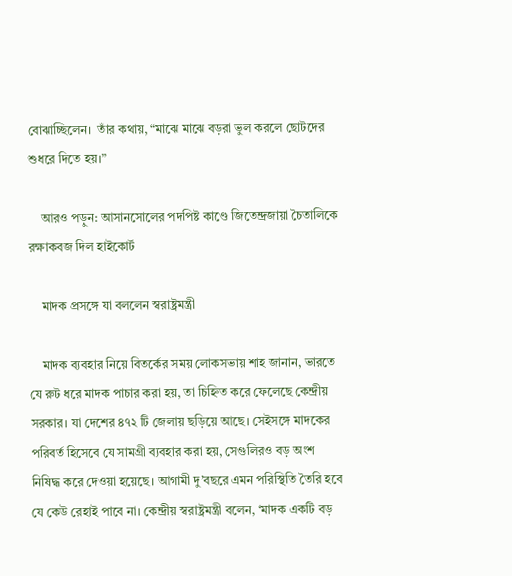বোঝাচ্ছিলেন।  তাঁর কথায়, “মাঝে মাঝে বড়রা ভুল করলে ছোটদের শুধরে দিতে হয়।”

    আরও পড়ুন: আসানসোলের পদপিষ্ট কাণ্ডে জিতেন্দ্রজায়া চৈতালিকে রক্ষাকবজ দিল হাইকোর্ট

    মাদক প্রসঙ্গে যা বললেন স্বরাষ্ট্রমন্ত্রী

    মাদক ব্যবহার নিয়ে বিতর্কের সময় লোকসভায় শাহ জানান, ভারতে যে রুট ধরে মাদক পাচার করা হয়, তা চিহ্নিত করে ফেলেছে কেন্দ্রীয় সরকার। যা দেশের ৪৭২ টি জেলায় ছড়িয়ে আছে। সেইসঙ্গে মাদকের পরিবর্ত হিসেবে যে সামগ্রী ব্যবহার করা হয়, সেগুলিরও বড় অংশ নিষিদ্ধ করে দেওয়া হয়েছে। আগামী দু’বছরে এমন পরিস্থিতি তৈরি হবে যে কেউ রেহাই পাবে না। কেন্দ্রীয় স্বরাষ্ট্রমন্ত্রী বলেন, ‘মাদক একটি বড়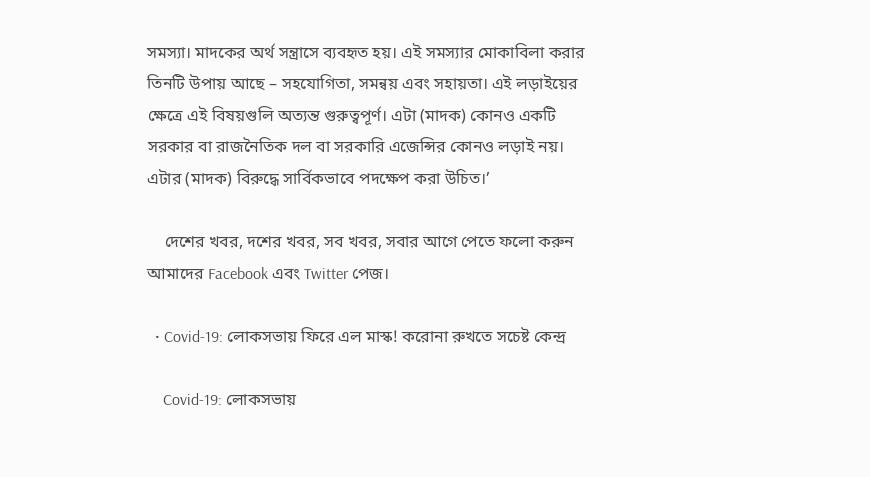সমস্যা। মাদকের অর্থ সন্ত্রাসে ব্যবহৃত হয়। এই সমস্যার মোকাবিলা করার তিনটি উপায় আছে – সহযোগিতা, সমন্বয় এবং সহায়তা। এই লড়াইয়ের ক্ষেত্রে এই বিষয়গুলি অত্যন্ত গুরুত্বপূর্ণ। এটা (মাদক) কোনও একটি সরকার বা রাজনৈতিক দল বা সরকারি এজেন্সির কোনও লড়াই নয়। এটার (মাদক) বিরুদ্ধে সার্বিকভাবে পদক্ষেপ করা উচিত।’

    দেশের খবর, দশের খবর, সব খবর, সবার আগে পেতে ফলো করুন আমাদের Facebook এবং Twitter পেজ।

  • Covid-19: লোকসভায় ফিরে এল মাস্ক! করোনা রুখতে সচেষ্ট কেন্দ্র

    Covid-19: লোকসভায়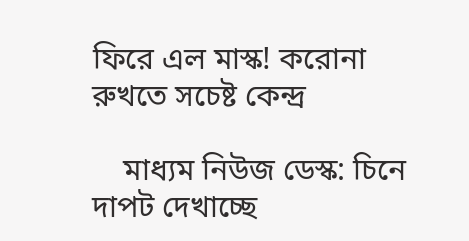ফিরে এল মাস্ক! করোনা রুখতে সচেষ্ট কেন্দ্র

    মাধ্যম নিউজ ডেস্ক: চিনে দাপট দেখাচ্ছে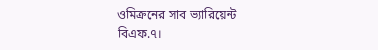ওমিক্রনের সাব ভ্যারিয়েন্ট বিএফ.৭।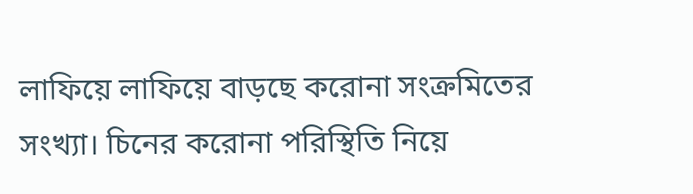লাফিয়ে লাফিয়ে বাড়ছে করোনা সংক্রমিতের সংখ্যা। চিনের করোনা পরিস্থিতি নিয়ে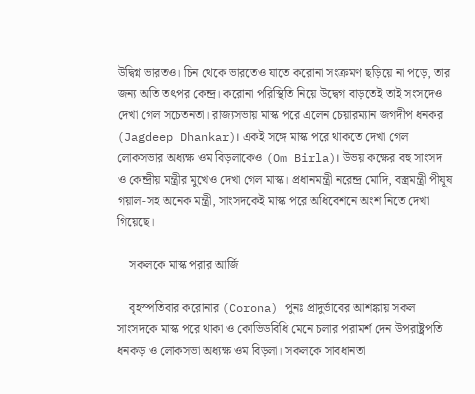উদ্বিগ্ন ভারতও। চিন থেকে ভারতেও যাতে করোনা সংক্রমণ ছড়িয়ে না পড়ে, তার জন্য অতি তৎপর কেন্দ্র। করোনা পরিস্থিতি নিয়ে উদ্বেগ বাড়তেই তাই সংসদেও দেখা গেল সচেতনতা। রাজ্যসভায় মাস্ক পরে এলেন চেয়ারম্যান জগদীপ ধনকর (Jagdeep Dhankar)। একই সঙ্গে মাস্ক পরে থাকতে দেখা গেল লোকসভার অধ্যক্ষ ওম বিড়লাকেও (Om Birla)। উভয় কক্ষের বহু সাংসদ ও কেন্দ্রীয় মন্ত্রীর মুখেও দেখা গেল মাস্ক। প্রধানমন্ত্রী নরেন্দ্র মোদি, বস্ত্রমন্ত্রী পীযূষ গয়াল-সহ অনেক মন্ত্রী, সাংসদকেই মাস্ক পরে অধিবেশনে অংশ নিতে দেখা গিয়েছে।

    সকলকে মাস্ক পরার আর্জি

    বৃহস্পতিবার করোনার (Corona) পুনঃ প্রাদুর্ভাবের আশঙ্কায় সকল সাংসদকে মাস্ক পরে থাকা ও কোভিডবিধি মেনে চলার পরামর্শ দেন উপরাষ্ট্রপতি ধনকড় ও লোকসভা অধ্যক্ষ ওম বিড়লা। সকলকে সাবধানতা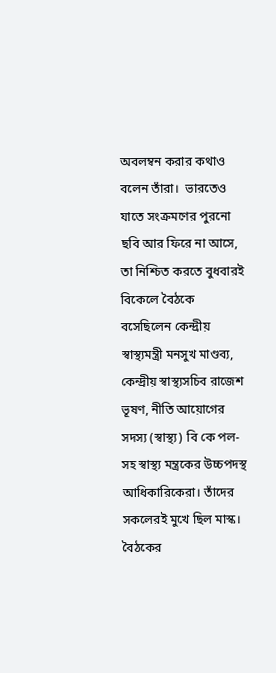অবলম্বন করার কথাও বলেন তাঁরা।  ভারতেও যাতে সংক্রমণের পুরনো ছবি আর ফিরে না আসে, তা নিশ্চিত করতে বুধবারই বিকেলে বৈঠকে বসেছিলেন কেন্দ্রীয় স্বাস্থ্যমন্ত্রী মনসুখ মাণ্ডব্য, কেন্দ্রীয় স্বাস্থ্যসচিব রাজেশ ভূষণ, নীতি আয়োগের সদস্য (স্বাস্থ্য) বি কে পল-সহ স্বাস্থ্য মন্ত্রকের উচ্চপদস্থ আধিকারিকেরা। তাঁদের সকলেরই মুখে ছিল মাস্ক। বৈঠকের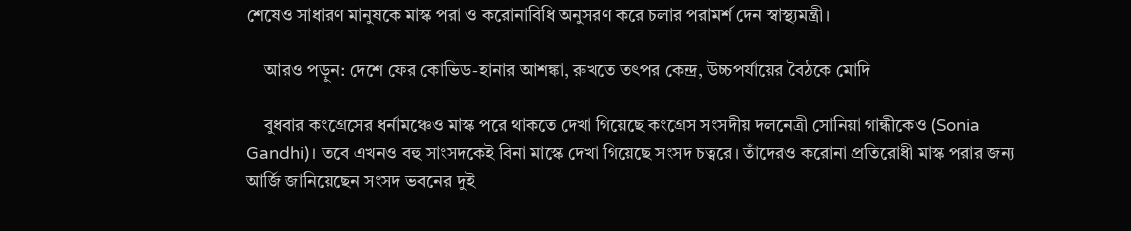শেষেও সাধারণ মানুষকে মাস্ক পরা ও করোনাবিধি অনুসরণ করে চলার পরামর্শ দেন স্বাস্থ্যমন্ত্রী।

    আরও পড়ুন: দেশে ফের কোভিড-হানার আশঙ্কা, রুখতে তৎপর কেন্দ্র, উচ্চপর্যায়ের বৈঠকে মোদি

    বুধবার কংগ্রেসের ধর্নামঞ্চেও মাস্ক পরে থাকতে দেখা গিয়েছে কংগ্রেস সংসদীয় দলনেত্রী সোনিয়া গান্ধীকেও (Sonia Gandhi)। তবে এখনও বহু সাংসদকেই বিনা মাস্কে দেখা গিয়েছে সংসদ চত্বরে। তাঁদেরও করোনা প্রতিরোধী মাস্ক পরার জন্য আর্জি জানিয়েছেন সংসদ ভবনের দুই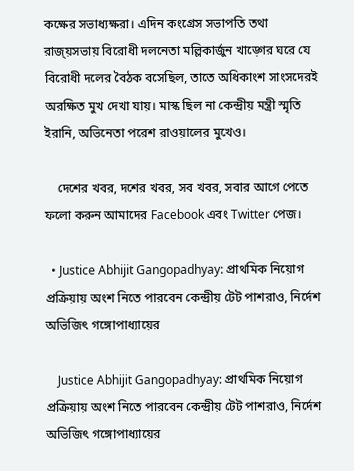কক্ষের সভাধ্যক্ষরা। এদিন কংগ্রেস সভাপতি তথা রাজ্য়সভায় বিরোধী দলনেতা মল্লিকার্জুন খাড়্গের ঘরে যে বিরোধী দলের বৈঠক বসেছিল, তাতে অধিকাংশ সাংসদেরই অরক্ষিত মুখ দেখা যায়। মাস্ক ছিল না কেন্দ্রীয় মন্ত্রী স্মৃতি ইরানি, অভিনেতা পরেশ রাওয়ালের মুখেও।

    দেশের খবর, দশের খবর, সব খবর, সবার আগে পেতে ফলো করুন আমাদের Facebook এবং Twitter পেজ।

  • Justice Abhijit Gangopadhyay: প্রাথমিক নিয়োগ প্রক্রিয়ায় অংশ নিতে পারবেন কেন্দ্রীয় টেট পাশরাও, নির্দেশ অভিজিৎ গঙ্গোপাধ্যায়ের

    Justice Abhijit Gangopadhyay: প্রাথমিক নিয়োগ প্রক্রিয়ায় অংশ নিতে পারবেন কেন্দ্রীয় টেট পাশরাও, নির্দেশ অভিজিৎ গঙ্গোপাধ্যায়ের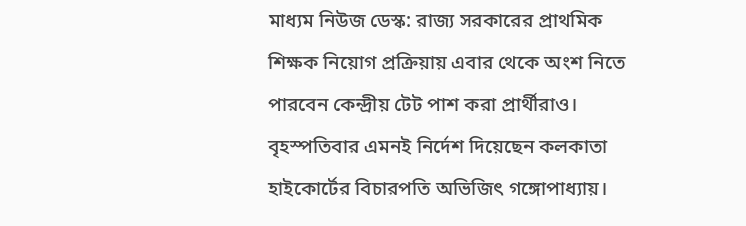মাধ্যম নিউজ ডেস্ক: রাজ্য সরকারের প্রাথমিক শিক্ষক নিয়োগ প্রক্রিয়ায় এবার থেকে অংশ নিতে পারবেন কেন্দ্রীয় টেট পাশ করা প্রার্থীরাও। বৃহস্পতিবার এমনই নির্দেশ দিয়েছেন কলকাতা হাইকোর্টের বিচারপতি অভিজিৎ গঙ্গোপাধ্যায়।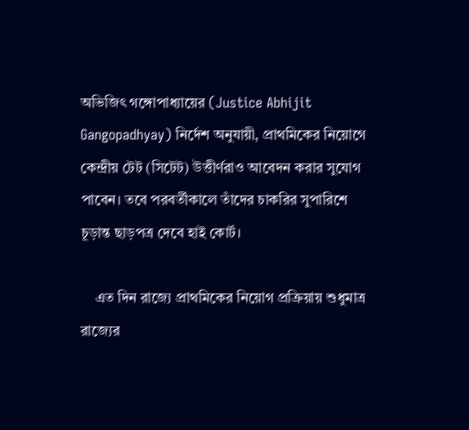অভিজিৎ গঙ্গোপাধ্যায়ের (Justice Abhijit Gangopadhyay) নির্দেশ অনুযায়ী, প্রাথমিকের নিয়োগে কেন্দ্রীয় টেট (সিটেট) উত্তীর্ণরাও আবেদন করার সুযোগ পাবেন। তবে পরবর্তীকালে তাঁদের চাকরির সুপারিশে চূড়ান্ত ছাড়পত্র দেবে হাই কোর্ট।

    এত দিন রাজ্যে প্রাথমিকের নিয়োগ প্রক্রিয়ায় শুধুমাত্র রাজ্যের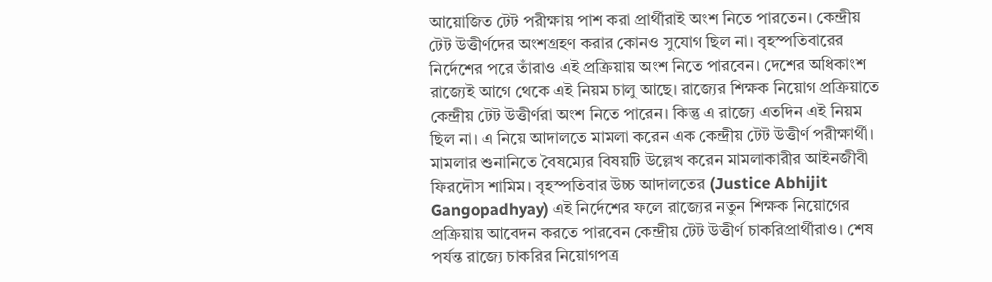আয়োজিত টেট পরীক্ষায় পাশ করা প্রার্থীরাই অংশ নিতে পারতেন। কেন্দ্রীয় টেট উত্তীর্ণদের অংশগ্রহণ করার কোনও সুযোগ ছিল না। বৃহস্পতিবারের নির্দেশের পরে তাঁরাও এই প্রক্রিয়ায় অংশ নিতে পারবেন। দেশের অধিকাংশ রাজ্যেই আগে থেকে এই নিয়ম চালু আছে। রাজ্যের শিক্ষক নিয়োগ প্রক্রিয়াতে কেন্দ্রীয় টেট উত্তীর্ণরা অংশ নিতে পারেন। কিন্তু এ রাজ্যে এতদিন এই নিয়ম ছিল না। এ নিয়ে আদালতে মামলা করেন এক কেন্দ্রীয় টেট উত্তীর্ণ পরীক্ষার্থী। মামলার শুনানিতে বৈষম্যের বিষয়টি উল্লেখ করেন মামলাকারীর আইনজীবী ফিরদৌস শামিম। বৃহস্পতিবার উচ্চ আদালতের (Justice Abhijit Gangopadhyay) এই নির্দেশের ফলে রাজ্যের নতুন শিক্ষক নিয়োগের প্রক্রিয়ায় আবেদন করতে পারবেন কেন্দ্রীয় টেট উত্তীর্ণ চাকরিপ্রার্থীরাও। শেষ পর্যন্ত রাজ্যে চাকরির নিয়োগপত্র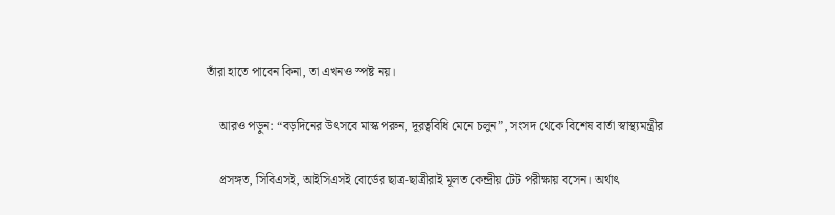তাঁরা হাতে পাবেন কিনা, তা এখনও স্পষ্ট নয়।

    আরও পড়ুন: “বড়দিনের উৎসবে মাস্ক পরুন, দূরত্ববিধি মেনে চলুন”, সংসদ থেকে বিশেষ বার্তা স্বাস্থ্যমন্ত্রীর

    প্রসঙ্গত, সিবিএসই, আইসিএসই বোর্ডের ছাত্র-ছাত্রীরাই মূলত কেন্দ্রীয় টেট পরীক্ষায় বসেন। অর্থাৎ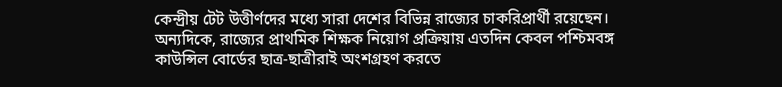কেন্দ্রীয় টেট উত্তীর্ণদের মধ্যে সারা দেশের বিভিন্ন রাজ্যের চাকরিপ্রার্থী রয়েছেন। অন্যদিকে, রাজ্যের প্রাথমিক শিক্ষক নিয়োগ প্রক্রিয়ায় এতদিন কেবল পশ্চিমবঙ্গ কাউন্সিল বোর্ডের ছাত্র-ছাত্রীরাই অংশগ্রহণ করতে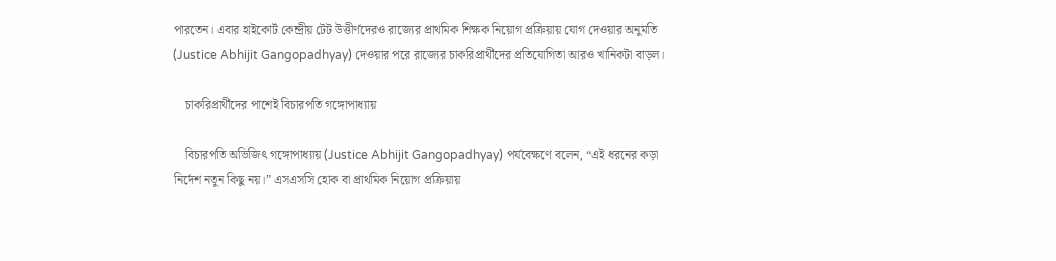পারতেন। এবার হাইকোর্ট কেন্দ্রীয় টেট উত্তীর্ণদেরও রাজ্যের প্রাথমিক শিক্ষক নিয়োগ প্রক্রিয়ায় যোগ দেওয়ার অনুমতি (Justice Abhijit Gangopadhyay) দেওয়ার পরে রাজ্যের চাকরিপ্রার্থীদের প্রতিযোগিতা আরও খানিকটা বাড়ল।

    চাকরিপ্রার্থীদের পাশেই বিচারপতি গঙ্গোপাধ্যায়

    বিচারপতি অভিজিৎ গঙ্গোপাধ্যায় (Justice Abhijit Gangopadhyay) পর্যবেক্ষণে বলেন, “এই ধরনের কড়া নির্দেশ নতুন কিছু নয়।” এসএসসি হোক বা প্রাথমিক নিয়োগ প্রক্রিয়ায়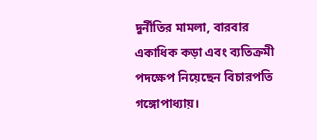দুর্নীতির মামলা, বারবার একাধিক কড়া এবং ব্যতিক্রমী পদক্ষেপ নিয়েছেন বিচারপতি গঙ্গোপাধ্যায়।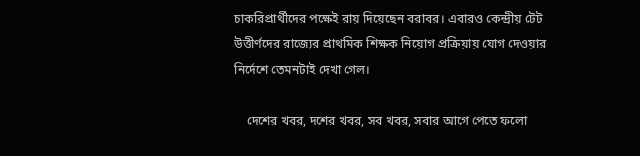চাকরিপ্রার্থীদের পক্ষেই রায় দিয়েছেন বরাবর। এবারও কেন্দ্রীয় টেট উত্তীর্ণদের রাজ্যের প্রাথমিক শিক্ষক নিয়োগ প্রক্রিয়ায় যোগ দেওয়ার নির্দেশে তেমনটাই দেখা গেল।

    দেশের খবর, দশের খবর, সব খবর, সবার আগে পেতে ফলো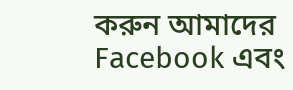করুন আমাদের Facebook এবং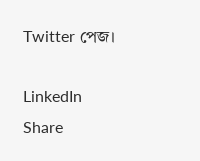Twitter পেজ।

LinkedIn
Share